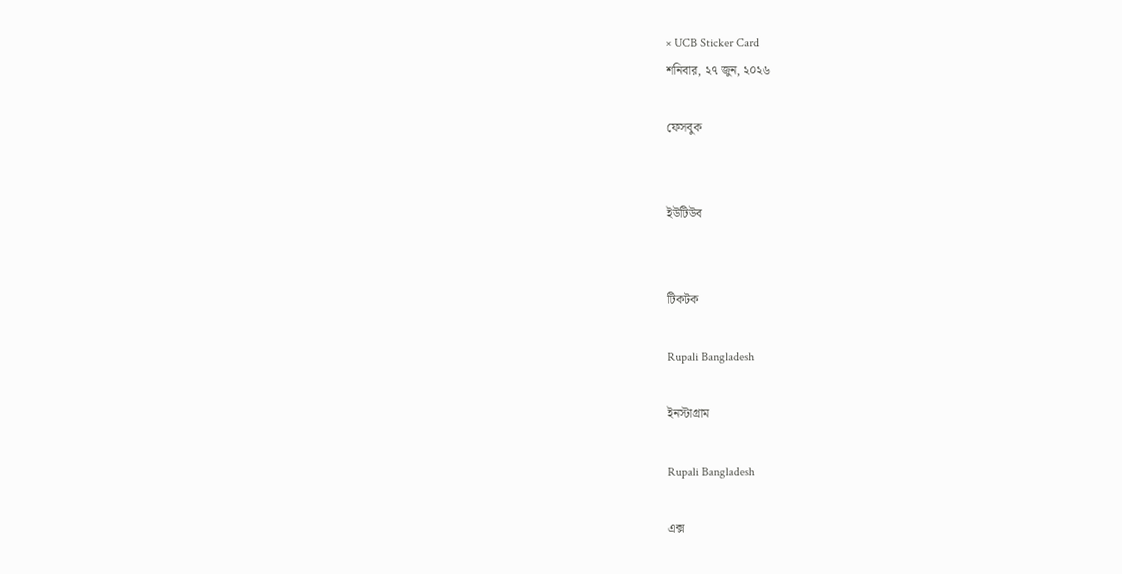× UCB Sticker Card
শনিবার, ২৭ জুন, ২০২৬

ফেসবুক


ইউটিউব


টিকটক

Rupali Bangladesh

ইনস্টাগ্রাম

Rupali Bangladesh

এক্স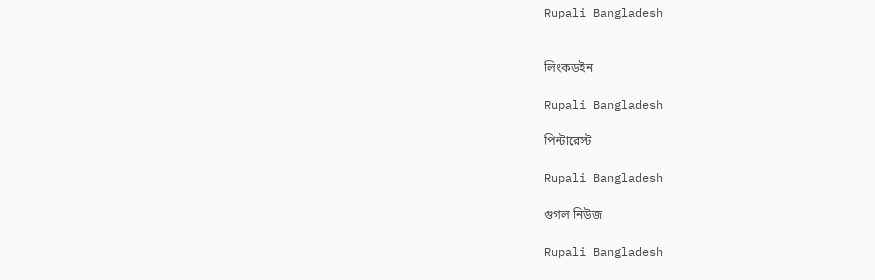Rupali Bangladesh


লিংকডইন

Rupali Bangladesh

পিন্টারেস্ট

Rupali Bangladesh

গুগল নিউজ

Rupali Bangladesh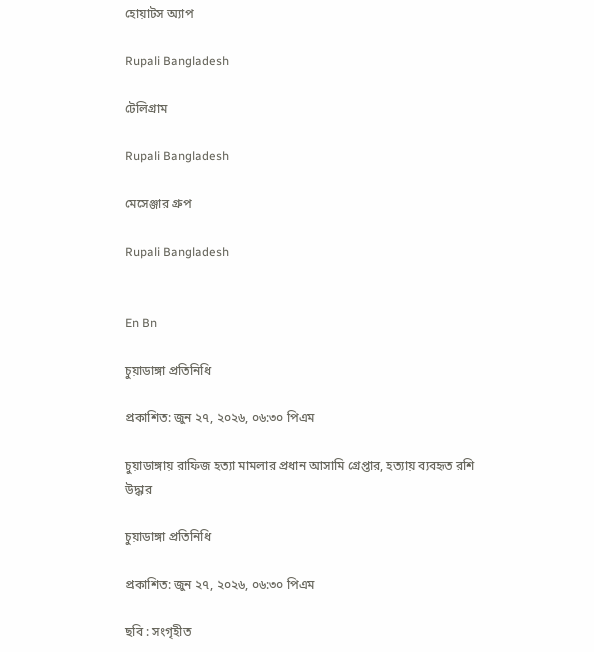হোয়াটস অ্যাপ

Rupali Bangladesh

টেলিগ্রাম

Rupali Bangladesh

মেসেঞ্জার গ্রুপ

Rupali Bangladesh


En Bn

চুয়াডাঙ্গা প্রতিনিধি

প্রকাশিত: জুন ২৭, ২০২৬, ০৬:৩০ পিএম

চুয়াডাঙ্গায় রাফিজ হত্যা মামলার প্রধান আসামি গ্রেপ্তার, হত্যায় ব্যবহৃত রশি উদ্ধার

চুয়াডাঙ্গা প্রতিনিধি

প্রকাশিত: জুন ২৭, ২০২৬, ০৬:৩০ পিএম

ছবি : সংগৃহীত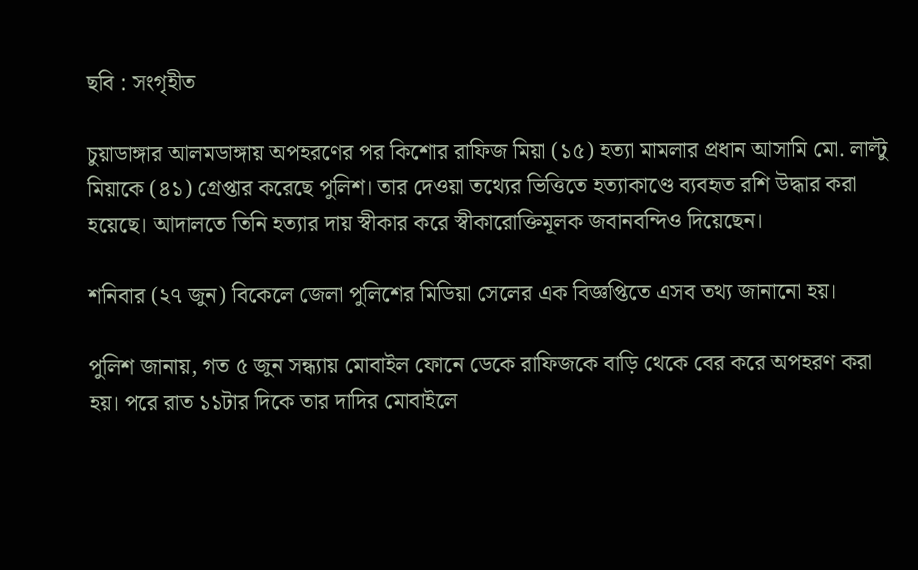ছবি : সংগৃহীত

চুয়াডাঙ্গার আলমডাঙ্গায় অপহরণের পর কিশোর রাফিজ মিয়া (১৫) হত্যা মামলার প্রধান আসামি মো. লাল্টু মিয়াকে (৪১) গ্রেপ্তার করেছে পুলিশ। তার দেওয়া তথ্যের ভিত্তিতে হত্যাকাণ্ডে ব্যবহৃত রশি উদ্ধার করা হয়েছে। আদালতে তিনি হত্যার দায় স্বীকার করে স্বীকারোক্তিমূলক জবানবন্দিও দিয়েছেন।

শনিবার (২৭ জুন) বিকেলে জেলা পুলিশের মিডিয়া সেলের এক বিজ্ঞপ্তিতে এসব তথ্য জানানো হয়।

পুলিশ জানায়, গত ৫ জুন সন্ধ্যায় মোবাইল ফোনে ডেকে রাফিজকে বাড়ি থেকে বের করে অপহরণ করা হয়। পরে রাত ১১টার দিকে তার দাদির মোবাইলে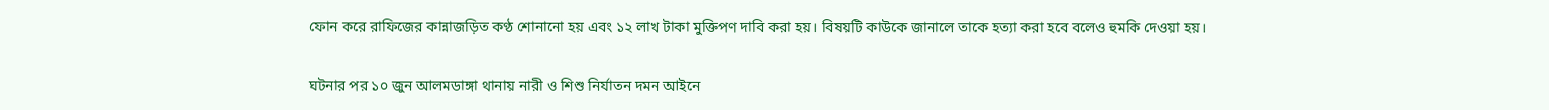ফোন করে রাফিজের কান্নাজড়িত কণ্ঠ শোনানো হয় এবং ১২ লাখ টাকা মুক্তিপণ দাবি করা হয়। বিষয়টি কাউকে জানালে তাকে হত্যা করা হবে বলেও হুমকি দেওয়া হয়।

ঘটনার পর ১০ জুন আলমডাঙ্গা থানায় নারী ও শিশু নির্যাতন দমন আইনে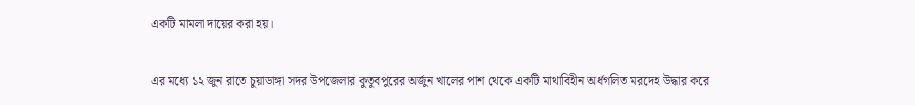একটি মামলা দায়ের করা হয়।

এর মধ্যে ১২ জুন রাতে চুয়াডাঙ্গা সদর উপজেলার কুতুবপুরের অর্জুন খালের পাশ থেকে একটি মাথাবিহীন অর্ধগলিত মরদেহ উদ্ধার করে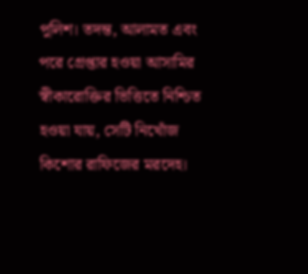পুলিশ। তদন্ত, আলামত এবং পরে গ্রেপ্তার হওয়া আসামির স্বীকারোক্তির ভিত্তিতে নিশ্চিত হওয়া যায়, সেটি নিখোঁজ কিশোর রাফিজের মরদেহ।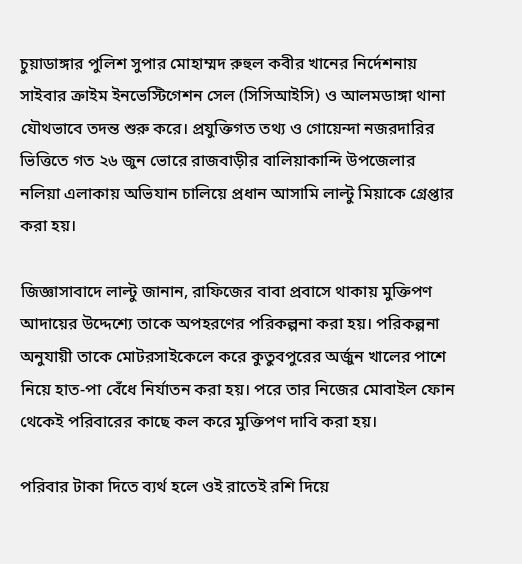চুয়াডাঙ্গার পুলিশ সুপার মোহাম্মদ রুহুল কবীর খানের নির্দেশনায় সাইবার ক্রাইম ইনভেস্টিগেশন সেল (সিসিআইসি) ও আলমডাঙ্গা থানা যৌথভাবে তদন্ত শুরু করে। প্রযুক্তিগত তথ্য ও গোয়েন্দা নজরদারির ভিত্তিতে গত ২৬ জুন ভোরে রাজবাড়ীর বালিয়াকান্দি উপজেলার নলিয়া এলাকায় অভিযান চালিয়ে প্রধান আসামি লাল্টু মিয়াকে গ্রেপ্তার করা হয়।

জিজ্ঞাসাবাদে লাল্টু জানান, রাফিজের বাবা প্রবাসে থাকায় মুক্তিপণ আদায়ের উদ্দেশ্যে তাকে অপহরণের পরিকল্পনা করা হয়। পরিকল্পনা অনুযায়ী তাকে মোটরসাইকেলে করে কুতুবপুরের অর্জুন খালের পাশে নিয়ে হাত-পা বেঁধে নির্যাতন করা হয়। পরে তার নিজের মোবাইল ফোন থেকেই পরিবারের কাছে কল করে মুক্তিপণ দাবি করা হয়।

পরিবার টাকা দিতে ব্যর্থ হলে ওই রাতেই রশি দিয়ে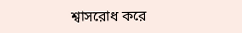শ্বাসরোধ করে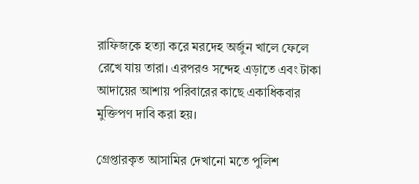রাফিজকে হত্যা করে মরদেহ অর্জুন খালে ফেলে রেখে যায় তারা। এরপরও সন্দেহ এড়াতে এবং টাকা আদায়ের আশায় পরিবারের কাছে একাধিকবার মুক্তিপণ দাবি করা হয়।

গ্রেপ্তারকৃত আসামির দেখানো মতে পুলিশ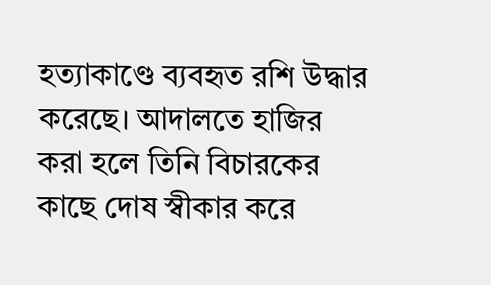হত্যাকাণ্ডে ব্যবহৃত রশি উদ্ধার করেছে। আদালতে হাজির করা হলে তিনি বিচারকের কাছে দোষ স্বীকার করে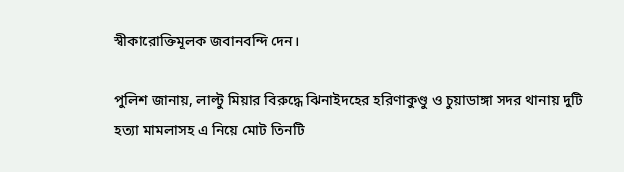স্বীকারোক্তিমূলক জবানবন্দি দেন।

পুলিশ জানায়, লাল্টু মিয়ার বিরুদ্ধে ঝিনাইদহের হরিণাকুণ্ডু ও চুয়াডাঙ্গা সদর থানায় দুটি হত্যা মামলাসহ এ নিয়ে মোট তিনটি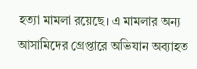হত্যা মামলা রয়েছে। এ মামলার অন্য আসামিদের গ্রেপ্তারে অভিযান অব্যাহত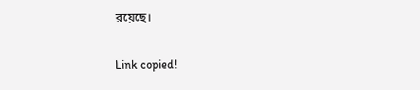রয়েছে।

Link copied!